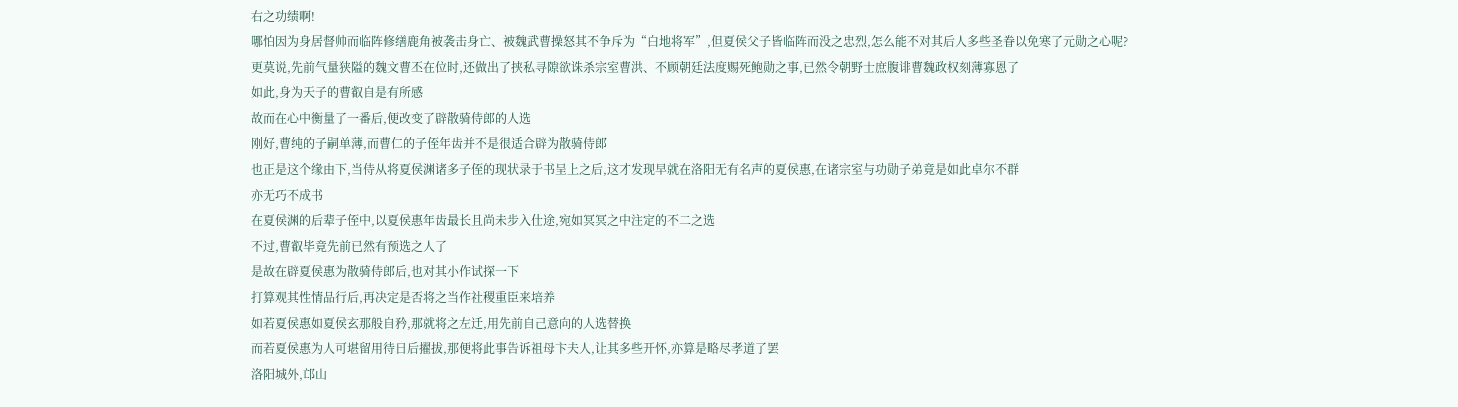右之功绩啊!
哪怕因为身居督帅而临阵修缮鹿角被袭击身亡、被魏武曹操怒其不争斥为“白地将军”,但夏侯父子皆临阵而没之忠烈,怎么能不对其后人多些圣眷以免寒了元勋之心呢?
更莫说,先前气量狭隘的魏文曹丕在位时,还做出了挟私寻隙欲诛杀宗室曹洪、不顾朝廷法度赐死鲍勋之事,已然令朝野士庶腹诽曹魏政权刻薄寡恩了
如此,身为天子的曹叡自是有所感
故而在心中衡量了一番后,便改变了辟散骑侍郎的人选
刚好,曹纯的子嗣单薄,而曹仁的子侄年齿并不是很适合辟为散骑侍郎
也正是这个缘由下,当侍从将夏侯渊诸多子侄的现状录于书呈上之后,这才发现早就在洛阳无有名声的夏侯惠,在诸宗室与功勋子弟竟是如此卓尔不群
亦无巧不成书
在夏侯渊的后辈子侄中,以夏侯惠年齿最长且尚未步入仕途,宛如冥冥之中注定的不二之选
不过,曹叡毕竟先前已然有预选之人了
是故在辟夏侯惠为散骑侍郎后,也对其小作试探一下
打算观其性情品行后,再决定是否将之当作社稷重臣来培养
如若夏侯惠如夏侯玄那般自矜,那就将之左迁,用先前自己意向的人选替换
而若夏侯惠为人可堪留用待日后擢拔,那便将此事告诉祖母卞夫人,让其多些开怀,亦算是略尽孝道了罢
洛阳城外,邙山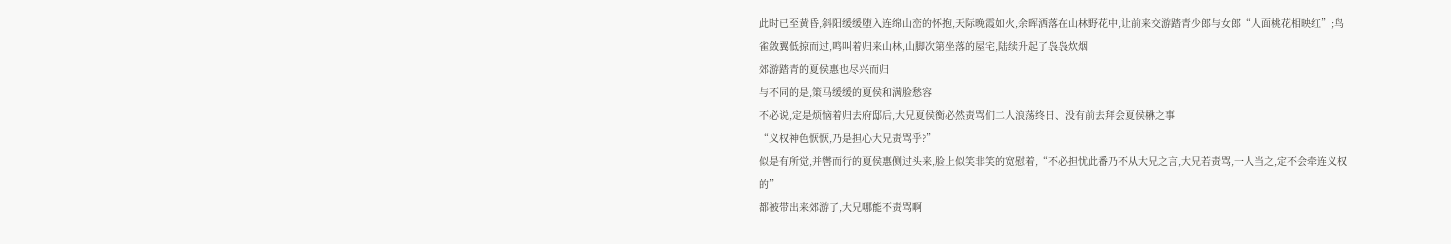此时已至黄昏,斜阳缓缓堕入连绵山峦的怀抱,天际晚霞如火,余晖洒落在山林野花中,让前来交游踏青少郎与女郎“人面桃花相映红”;鸟雀敛翼低掠而过,鸣叫着归来山林,山脚次第坐落的屋宅,陆续升起了袅袅炊烟
郊游踏青的夏侯惠也尽兴而归
与不同的是,策马缓缓的夏侯和满脸愁容
不必说,定是烦恼着归去府邸后,大兄夏侯衡必然责骂们二人浪荡终日、没有前去拜会夏侯楙之事
“义权神色恹恹,乃是担心大兄责骂乎?”
似是有所觉,并辔而行的夏侯惠侧过头来,脸上似笑非笑的宽慰着,“不必担忧此番乃不从大兄之言,大兄若责骂,一人当之,定不会牵连义权的”
都被带出来郊游了,大兄哪能不责骂啊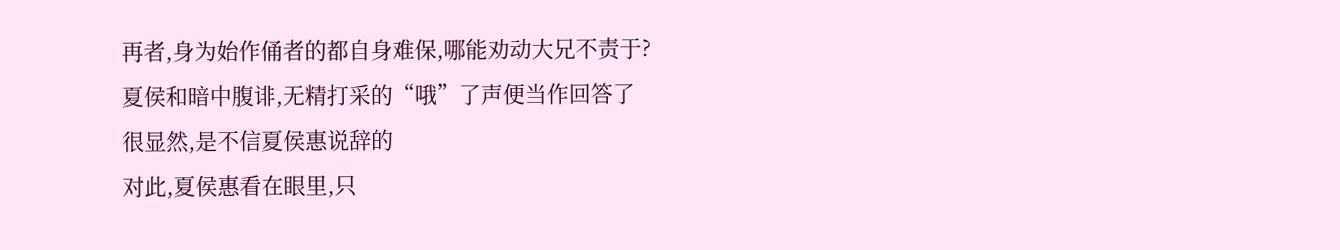再者,身为始作俑者的都自身难保,哪能劝动大兄不责于?
夏侯和暗中腹诽,无精打采的“哦”了声便当作回答了
很显然,是不信夏侯惠说辞的
对此,夏侯惠看在眼里,只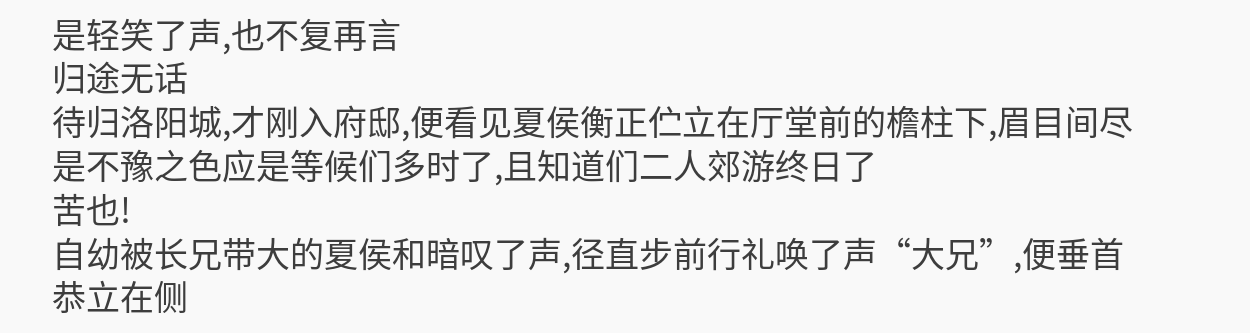是轻笑了声,也不复再言
归途无话
待归洛阳城,才刚入府邸,便看见夏侯衡正伫立在厅堂前的檐柱下,眉目间尽是不豫之色应是等候们多时了,且知道们二人郊游终日了
苦也!
自幼被长兄带大的夏侯和暗叹了声,径直步前行礼唤了声“大兄”,便垂首恭立在侧